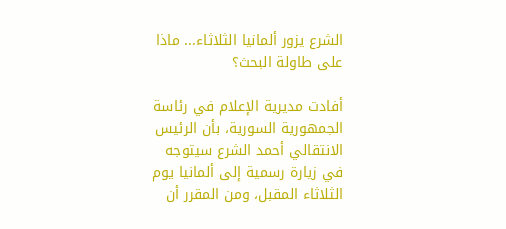الشرع يزور ألمانيا الثلاثاء... ماذا على طاولة البحث؟

أفادت مديرية الإعلام في رئاسة الجمهورية السورية، بأن الرئيس الانتقالي أحمد الشرع سيتوجه في زيارة رسمية إلى ألمانيا يوم الثلاثاء المقبل، ومن المقرر أن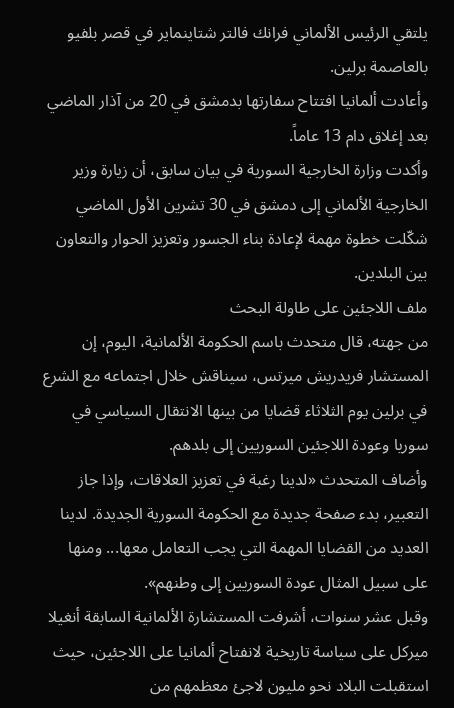يلتقي الرئيس الألماني فرانك فالتر شتاينماير في قصر بلفيو بالعاصمة برلين.
وأعادت ألمانيا افتتاح سفارتها بدمشق في 20 من آذار الماضي بعد إغلاق دام 13 عاماً.
وأكدت وزارة الخارجية السورية في بيان سابق، أن زيارة وزير الخارجية الألماني إلى دمشق في 30 تشرين الأول الماضي شكّلت خطوة مهمة لإعادة بناء الجسور وتعزيز الحوار والتعاون بين البلدين.
ملف اللاجئين على طاولة البحث
من جهته، قال متحدث باسم الحكومة الألمانية، اليوم، إن المستشار فريدريش ميرتس، سيناقش خلال اجتماعه مع الشرع في برلين يوم الثلاثاء قضايا من بينها الانتقال السياسي في سوريا وعودة اللاجئين السوريين إلى بلدهم.
وأضاف المتحدث «لدينا رغبة في تعزيز العلاقات، وإذا جاز التعبير، بدء صفحة جديدة مع الحكومة السورية الجديدة. لدينا العديد من القضايا المهمة التي يجب التعامل معها... ومنها على سبيل المثال عودة السوريين إلى وطنهم».
وقبل عشر سنوات، أشرفت المستشارة الألمانية السابقة أنغيلا ميركل على سياسة تاريخية لانفتاح ألمانيا على اللاجئين، حيث استقبلت البلاد نحو مليون لاجئ معظمهم من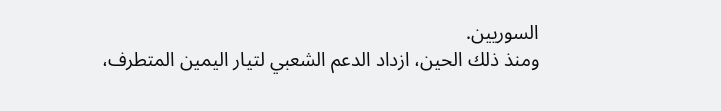السوريين.
ومنذ ذلك الحين، ازداد الدعم الشعبي لتيار اليمين المتطرف،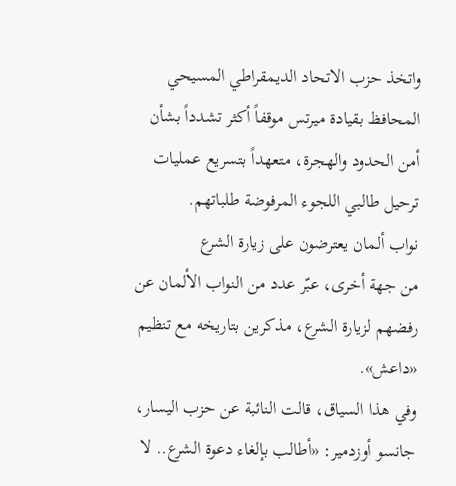واتخذ حزب الاتحاد الديمقراطي المسيحي المحافظ بقيادة ميرتس موقفاً أكثر تشدداً بشأن أمن الحدود والهجرة، متعهداً بتسريع عمليات ترحيل طالبي اللجوء المرفوضة طلباتهم.
نواب ألمان يعترضون على زيارة الشرع
من جهة أخرى، عبّر عدد من النواب الألمان عن رفضهم لزيارة الشرع، مذكرين بتاريخه مع تنظيم «داعش».
وفي هذا السياق، قالت النائبة عن حزب اليسار، جانسو أوزدمير: «أطالب بإلغاء دعوة الشرع.. لا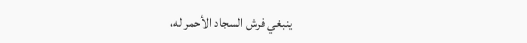ينبغي فرش السجاد الأحمر له،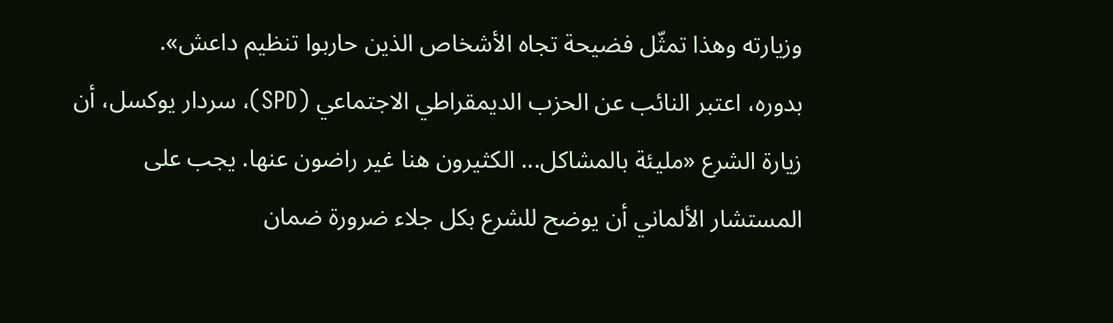وزيارته وهذا تمثّل فضيحة تجاه الأشخاص الذين حاربوا تنظيم داعش».
بدوره، اعتبر النائب عن الحزب الديمقراطي الاجتماعي (SPD)، سردار يوكسل، أن زيارة الشرع «مليئة بالمشاكل... الكثيرون هنا غير راضون عنها. يجب على المستشار الألماني أن يوضح للشرع بكل جلاء ضرورة ضمان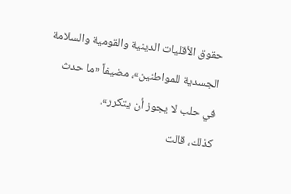حقوق الأقليات الدينية والقومية والسلامة الجسدية للمواطنين»، مضيفاً «ما حدث في حلب لا يجوز أن يتكرر».
كذلك، قالت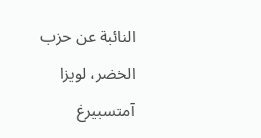النائبة عن حزب الخضر، لويزا آمتسبيرغ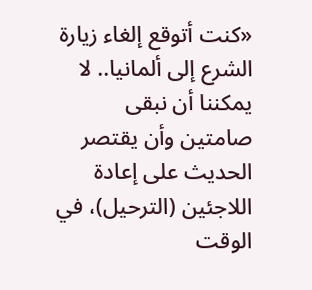«كنت أتوقع إلغاء زيارة الشرع إلى ألمانيا.. لا يمكننا أن نبقى صامتين وأن يقتصر الحديث على إعادة اللاجئين (الترحيل)، في الوقت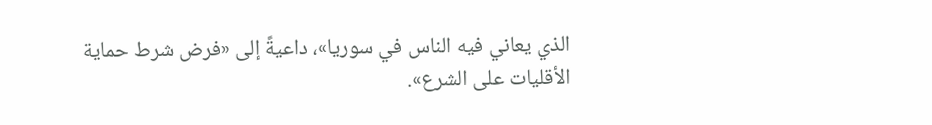الذي يعاني فيه الناس في سوريا»، داعيةً إلى «فرض شرط حماية الأقليات على الشرع».